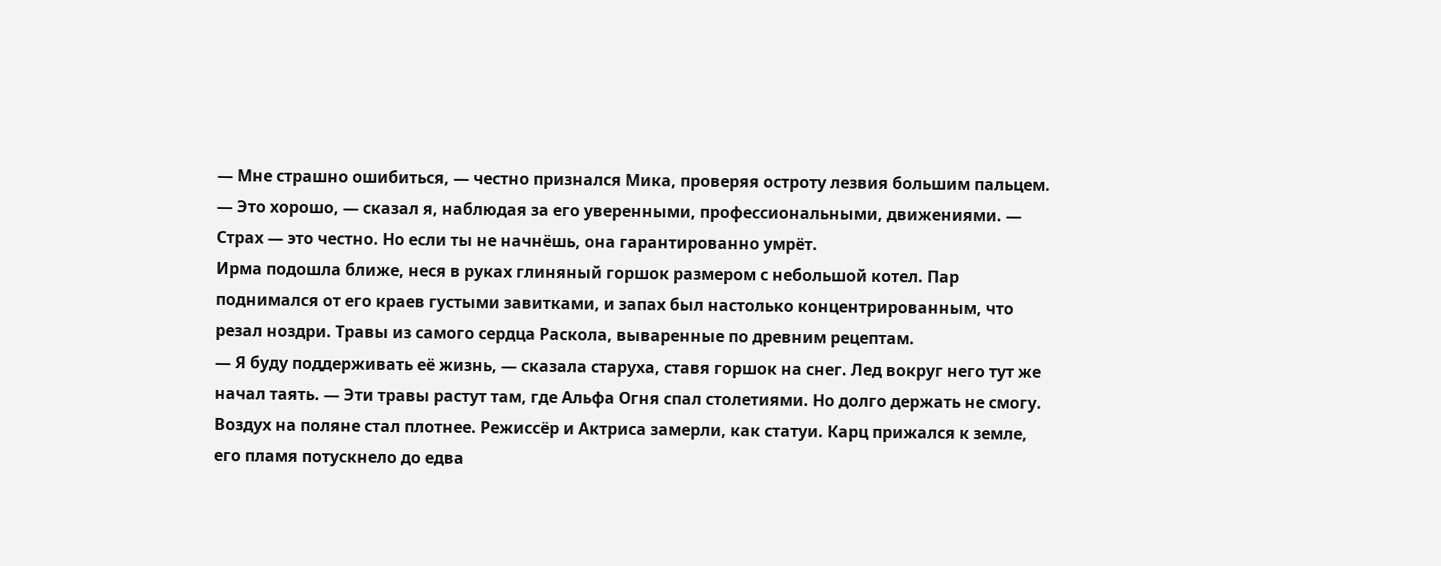— Мне страшно ошибиться, — честно признался Мика, проверяя остроту лезвия большим пальцем.
— Это хорошо, — сказал я, наблюдая за его уверенными, профессиональными, движениями. — Страх — это честно. Но если ты не начнёшь, она гарантированно умрёт.
Ирма подошла ближе, неся в руках глиняный горшок размером с небольшой котел. Пар поднимался от его краев густыми завитками, и запах был настолько концентрированным, что резал ноздри. Травы из самого сердца Раскола, вываренные по древним рецептам.
— Я буду поддерживать её жизнь, — сказала старуха, ставя горшок на снег. Лед вокруг него тут же начал таять. — Эти травы растут там, где Альфа Огня спал столетиями. Но долго держать не смогу.
Воздух на поляне стал плотнее. Режиссёр и Актриса замерли, как статуи. Карц прижался к земле, его пламя потускнело до едва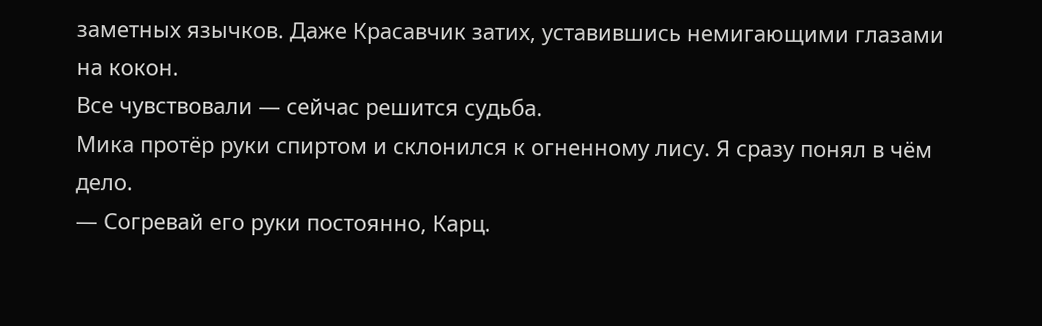заметных язычков. Даже Красавчик затих, уставившись немигающими глазами на кокон.
Все чувствовали — сейчас решится судьба.
Мика протёр руки спиртом и склонился к огненному лису. Я сразу понял в чём дело.
— Согревай его руки постоянно, Карц.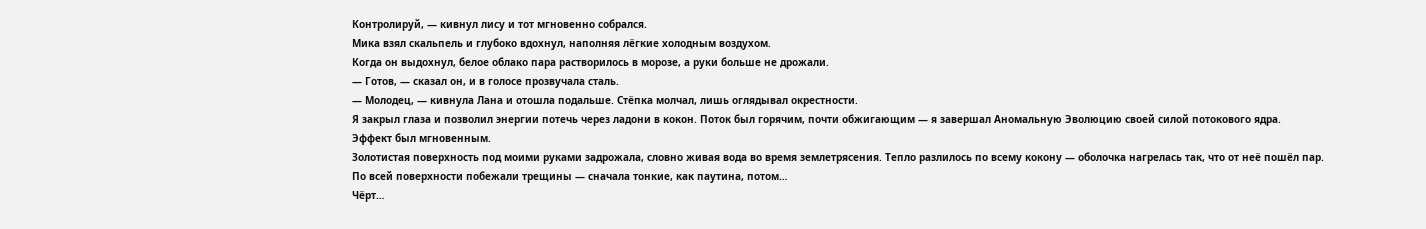Контролируй, — кивнул лису и тот мгновенно собрался.
Мика взял скальпель и глубоко вдохнул, наполняя лёгкие холодным воздухом.
Когда он выдохнул, белое облако пара растворилось в морозе, а руки больше не дрожали.
— Готов, — сказал он, и в голосе прозвучала сталь.
— Молодец, — кивнула Лана и отошла подальше. Стёпка молчал, лишь оглядывал окрестности.
Я закрыл глаза и позволил энергии потечь через ладони в кокон. Поток был горячим, почти обжигающим — я завершал Аномальную Эволюцию своей силой потокового ядра.
Эффект был мгновенным.
Золотистая поверхность под моими руками задрожала, словно живая вода во время землетрясения. Тепло разлилось по всему кокону — оболочка нагрелась так, что от неё пошёл пар.
По всей поверхности побежали трещины — сначала тонкие, как паутина, потом…
Чёрт…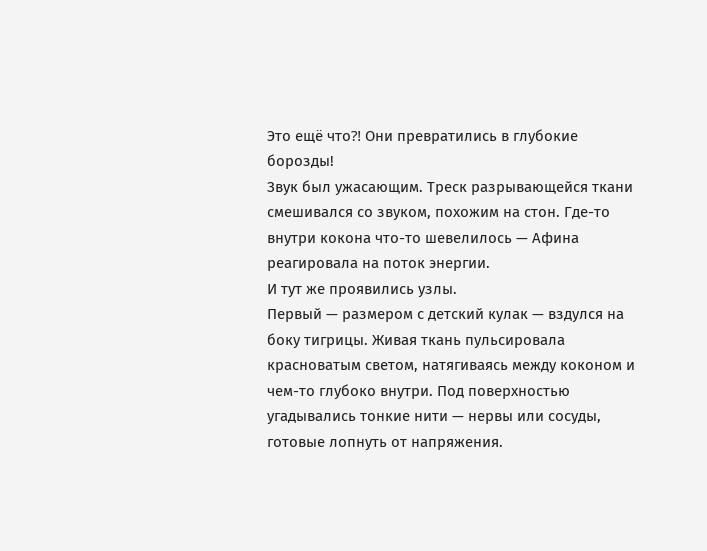Это ещё что⁈ Они превратились в глубокие борозды!
Звук был ужасающим. Треск разрывающейся ткани смешивался со звуком, похожим на стон. Где-то внутри кокона что-то шевелилось — Афина реагировала на поток энергии.
И тут же проявились узлы.
Первый — размером с детский кулак — вздулся на боку тигрицы. Живая ткань пульсировала красноватым светом, натягиваясь между коконом и чем-то глубоко внутри. Под поверхностью угадывались тонкие нити — нервы или сосуды, готовые лопнуть от напряжения.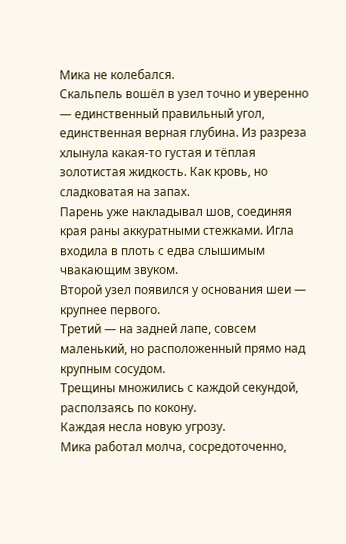Мика не колебался.
Скальпель вошёл в узел точно и уверенно — единственный правильный угол, единственная верная глубина. Из разреза хлынула какая-то густая и тёплая золотистая жидкость. Как кровь, но сладковатая на запах.
Парень уже накладывал шов, соединяя края раны аккуратными стежками. Игла входила в плоть с едва слышимым чвакающим звуком.
Второй узел появился у основания шеи — крупнее первого.
Третий — на задней лапе, совсем маленький, но расположенный прямо над крупным сосудом.
Трещины множились с каждой секундой, расползаясь по кокону.
Каждая несла новую угрозу.
Мика работал молча, сосредоточенно,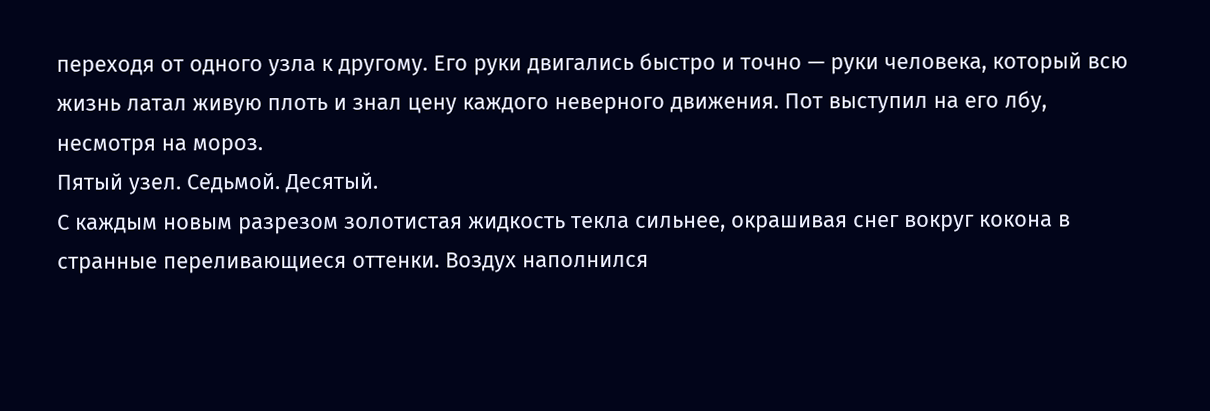переходя от одного узла к другому. Его руки двигались быстро и точно — руки человека, который всю жизнь латал живую плоть и знал цену каждого неверного движения. Пот выступил на его лбу, несмотря на мороз.
Пятый узел. Седьмой. Десятый.
С каждым новым разрезом золотистая жидкость текла сильнее, окрашивая снег вокруг кокона в странные переливающиеся оттенки. Воздух наполнился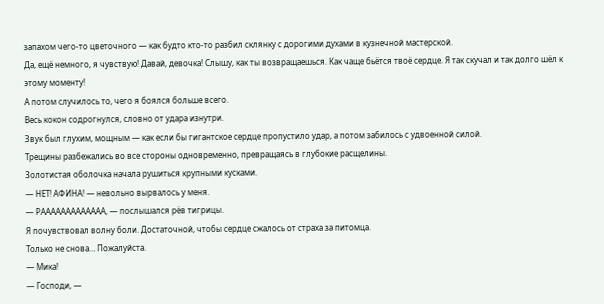запахом чего-то цветочного — как будто кто-то разбил склянку с дорогими духами в кузнечной мастерской.
Да, ещё немного, я чувствую! Давай, девочка! Слышу, как ты возвращаешься. Как чаще бьётся твоё сердце. Я так скучал и так долго шёл к этому моменту!
А потом случилось то, чего я боялся больше всего.
Весь кокон содрогнулся, словно от удара изнутри.
Звук был глухим, мощным — как если бы гигантское сердце пропустило удар, а потом забилось с удвоенной силой.
Трещины разбежались во все стороны одновременно, превращаясь в глубокие расщелины.
Золотистая оболочка начала рушиться крупными кусками.
— НЕТ! АФИНА! — невольно вырвалось у меня.
— РААААААААААААА, — послышался рёв тигрицы.
Я почувствовал волну боли. Достаточной, чтобы сердце сжалось от страха за питомца.
Только не снова… Пожалуйста.
— Мика!
— Господи, —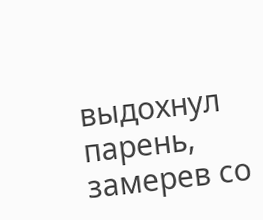выдохнул парень, замерев со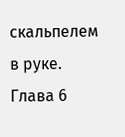скальпелем в руке.
Глава 6